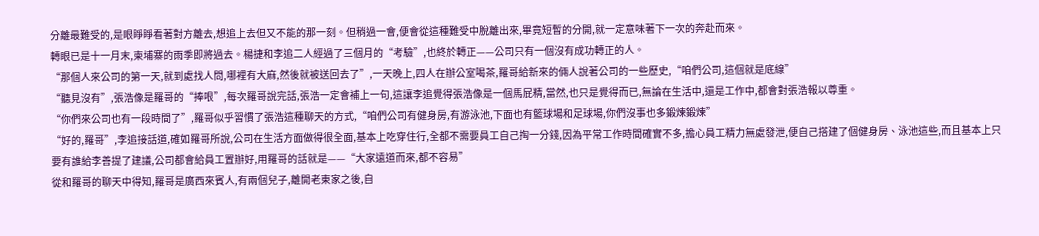分離最難受的,是眼睜睜看著對方離去,想追上去但又不能的那一刻。但稍過一會,便會從這種難受中脫離出來,畢竟短暫的分開,就一定意味著下一次的奔赴而來。
轉眼已是十一月末,柬埔寨的雨季即將過去。楊捷和李追二人經過了三個月的“考驗”,也終於轉正——公司只有一個沒有成功轉正的人。
“那個人來公司的第一天,就到處找人問,哪裡有大麻,然後就被送回去了”,一天晚上,四人在辦公室喝茶,羅哥給新來的倆人說著公司的一些歷史,“咱們公司,這個就是底線”
“聽見沒有”,張浩像是羅哥的“捧哏”,每次羅哥說完話,張浩一定會補上一句,這讓李追覺得張浩像是一個馬屁精,當然,也只是覺得而已,無論在生活中,還是工作中,都會對張浩報以尊重。
“你們來公司也有一段時間了”,羅哥似乎習慣了張浩這種聊天的方式,“咱們公司有健身房,有游泳池,下面也有籃球場和足球場,你們沒事也多鍛煉鍛煉”
“好的,羅哥”,李追接話道,確如羅哥所說,公司在生活方面做得很全面,基本上吃穿住行,全都不需要員工自己掏一分錢,因為平常工作時間確實不多,擔心員工精力無處發泄,便自己搭建了個健身房、泳池這些,而且基本上只要有誰給李善提了建議,公司都會給員工置辦好,用羅哥的話就是——“大家遠道而來,都不容易”
從和羅哥的聊天中得知,羅哥是廣西來賓人,有兩個兒子,離開老東家之後,自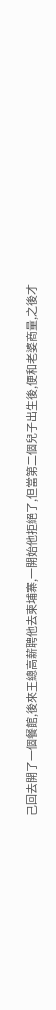己回去開了一個餐館,後來王總高薪聘他去柬埔寨,一開始他拒絕了,但當第二個兒子出生後,便和老婆商量,之後才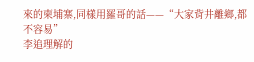來的柬埔寨,同樣用羅哥的話——“大家背井離鄉,都不容易”
李追理解的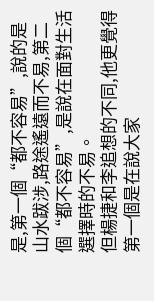是,第一個“都不容易”,說的是山水跋涉,路途遙遠而不易,第二個“都不容易”,是說在面對生活選擇時的不易。
但楊捷和李追想的不同,他更覺得第一個是在說大家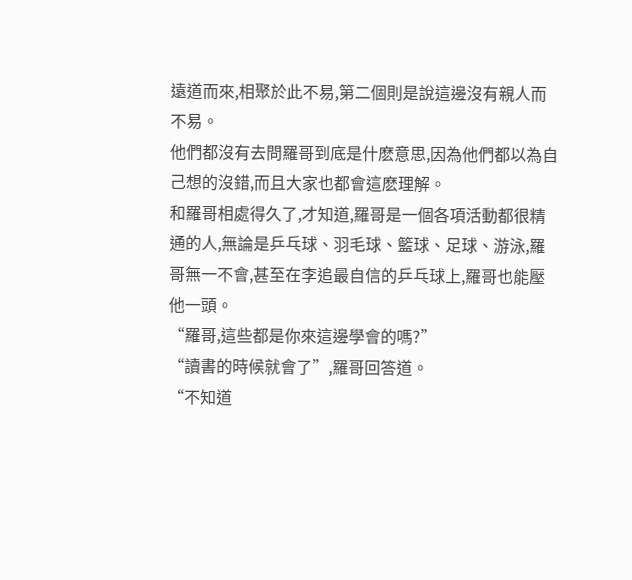遠道而來,相聚於此不易,第二個則是說這邊沒有親人而不易。
他們都沒有去問羅哥到底是什麽意思,因為他們都以為自己想的沒錯,而且大家也都會這麽理解。
和羅哥相處得久了,才知道,羅哥是一個各項活動都很精通的人,無論是乒乓球、羽毛球、籃球、足球、游泳,羅哥無一不會,甚至在李追最自信的乒乓球上,羅哥也能壓他一頭。
“羅哥,這些都是你來這邊學會的嗎?”
“讀書的時候就會了”,羅哥回答道。
“不知道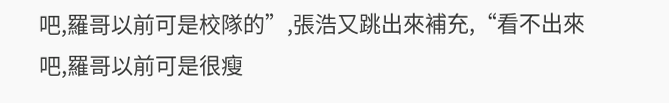吧,羅哥以前可是校隊的”,張浩又跳出來補充,“看不出來吧,羅哥以前可是很瘦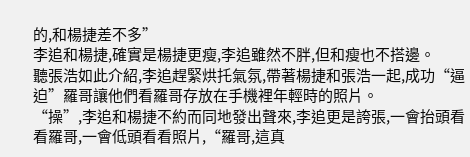的,和楊捷差不多”
李追和楊捷,確實是楊捷更瘦,李追雖然不胖,但和瘦也不搭邊。
聽張浩如此介紹,李追趕緊烘托氣氛,帶著楊捷和張浩一起,成功“逼迫”羅哥讓他們看羅哥存放在手機裡年輕時的照片。
“操”,李追和楊捷不約而同地發出聲來,李追更是誇張,一會抬頭看看羅哥,一會低頭看看照片,“羅哥,這真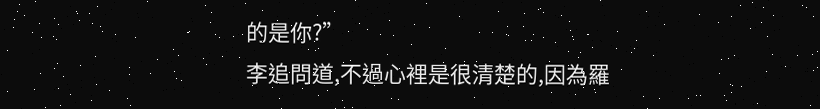的是你?”
李追問道,不過心裡是很清楚的,因為羅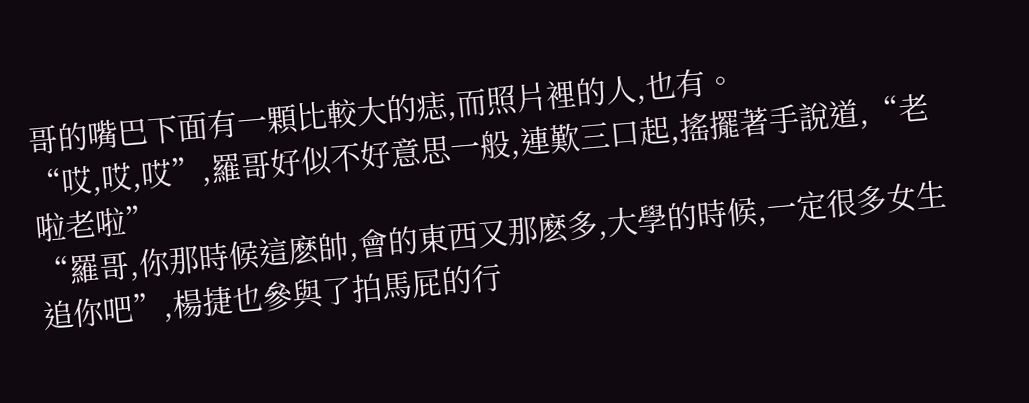哥的嘴巴下面有一顆比較大的痣,而照片裡的人,也有。
“哎,哎,哎”,羅哥好似不好意思一般,連歎三口起,搖擺著手說道,“老啦老啦”
“羅哥,你那時候這麽帥,會的東西又那麽多,大學的時候,一定很多女生追你吧”,楊捷也參與了拍馬屁的行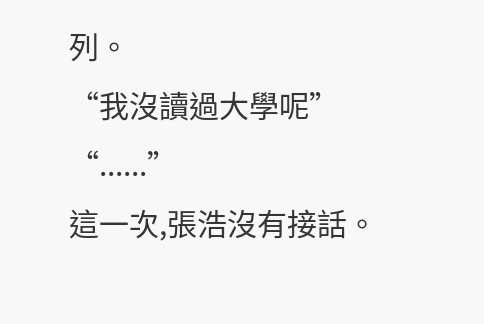列。
“我沒讀過大學呢”
“......”
這一次,張浩沒有接話。